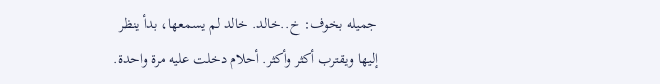جميله بخوف: خ..خالد. خالد لم يسمعها، بدأ ينظر إليها ويقترب أكثر وأكثر. أحلام دخلت عليه مرة واحدة.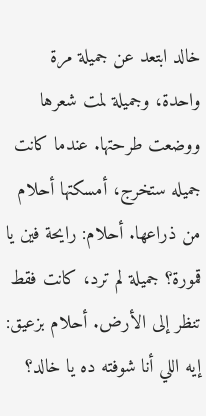خالد ابتعد عن جميلة مرة واحدة، وجميلة لمت شعرها ووضعت طرحتها. عندما كانت جميله ستخرج، أمسكتها أحلام من ذراعها. أحلام: رايحة فين يا قمورة؟ جميلة لم ترد، كانت فقط تنظر إلى الأرض. أحلام بزعيق: إيه اللي أنا شوفته ده يا خالد؟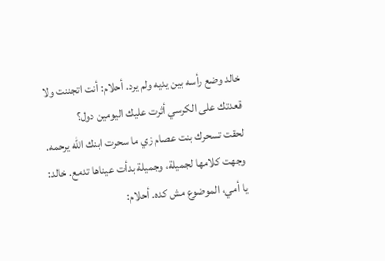خالد وضع رأسه بين يديه ولم يرد. أحلام: أنت اتجننت ولا قعدتك على الكرسي أثرت عليك اليومين دول؟
لحقت تسحرك بنت عصام زي ما سحرت ابنك الله يرحمه. وجهت كلامها لجميلة، وجميلة بدأت عيناها تدمع. خالد: يا أمي، الموضوع مش كده. أحلام: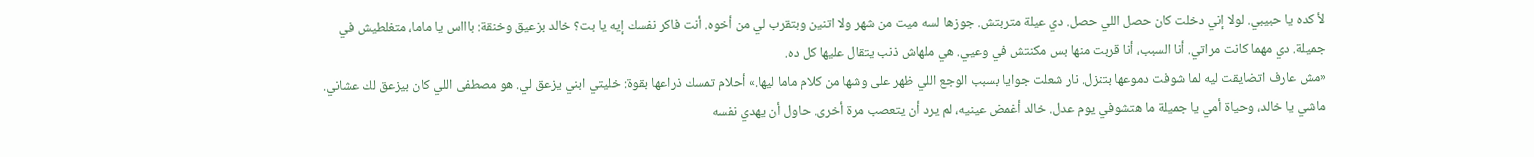لأ كده يا حبيبي. لولا إني دخلت كان حصل اللي حصل. دي عيلة متربتش. جوزها لسه ميت من شهر ولا اتنين وبتقرب لي من أخوه. أنت فاكر نفسك إيه يا بت؟ خالد بزعيق وخنقة: باااس يا ماما، متغلطيش في جميلة. دي مهما كانت مراتي. أنا السبب، أنا قربت منها بس مكنتش في وعيي. هي ملهاش ذنب يتقال عليها كل ده.
«مش عارف اتضايقت ليه لما شوفت دموعها بتنزل. نار شعلت جوايا بسبب الوجع اللي ظهر على وشها من كلام ماما ليها.» أحلام تمسك ذراعها بقوة: خليتي ابني يزعق لي. هو مصطفى اللي كان بيزعق لك عشاني. ماشي يا خالد، وحياة أمي يا جميلة ما هتشوفي يوم عدل. خالد أغمض عينيه، لم يرد أن يتعصب مرة أخرى. حاول أن يهدي نفسه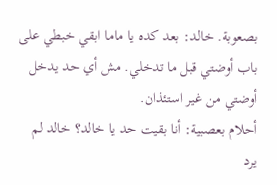بصعوبة. خالد: بعد كده يا ماما ابقي خبطي على باب أوضتي قبل ما تدخلي. مش أي حد يدخل أوضتي من غير استئذان.
أحلام بعصبية: أنا بقيت حد يا خالد؟ خالد لم يرد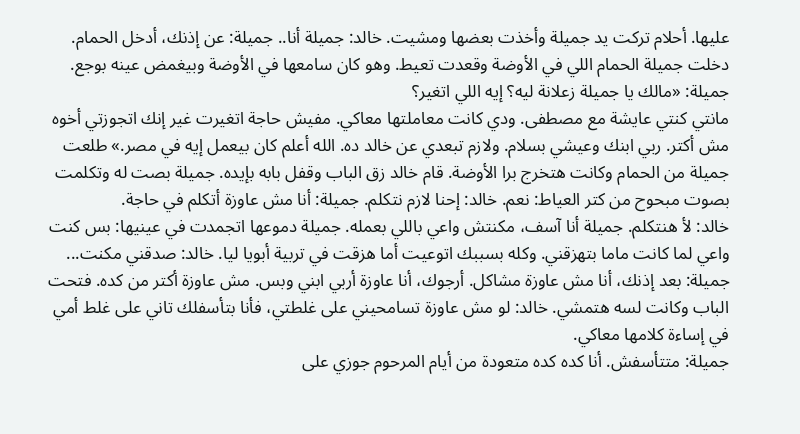عليها. أحلام تركت يد جميلة وأخذت بعضها ومشيت. خالد: جميلة أنا.. جميلة: عن إذنك، أدخل الحمام. دخلت جميلة الحمام اللي في الأوضة وقعدت تعيط. وهو كان سامعها في الأوضة وبيغمض عينه بوجع. جميلة: «مالك يا جميلة زعلانة ليه؟ إيه اللي اتغير؟
مانتي كنتي عايشة مع مصطفى. ودي كانت معاملتها معاكي. مفيش حاجة اتغيرت غير إنك اتجوزتي أخوه مش أكتر. ربي ابنك وعيشي بسلام. ولازم تبعدي عن خالد ده. الله أعلم كان بيعمل إيه في مصر.» طلعت جميلة من الحمام وكانت هتخرج برا الأوضة. قام خالد زق الباب وقفل بابه بإيده. جميلة بصت له وتكلمت بصوت مبحوح من كتر العياط: نعم. خالد: إحنا لازم نتكلم. جميلة: أنا مش عاوزة أتكلم في حاجة.
خالد: لأ هنتكلم. جميلة أنا آسف، مكنتش واعي باللي بعمله. جميلة دموعها اتجمدت في عينيها: بس كنت واعي لما كانت ماما بتهزقني. وكله بسببك اتوعيت أما هزقت في تربية أبويا ليا. خالد: صدقني مكنت... جميلة: بعد إذنك، أنا مش عاوزة مشاكل. أرجوك، أنا عاوزة أربي ابني وبس. مش عاوزة أكتر من كده. فتحت الباب وكانت لسه هتمشي. خالد: لو مش عاوزة تسامحيني على غلطتي، فأنا بتأسفلك تاني على غلط أمي في إساءة كلامها معاكي.
جميلة: متتأسفش. أنا كده كده متعودة من أيام المرحوم جوزي على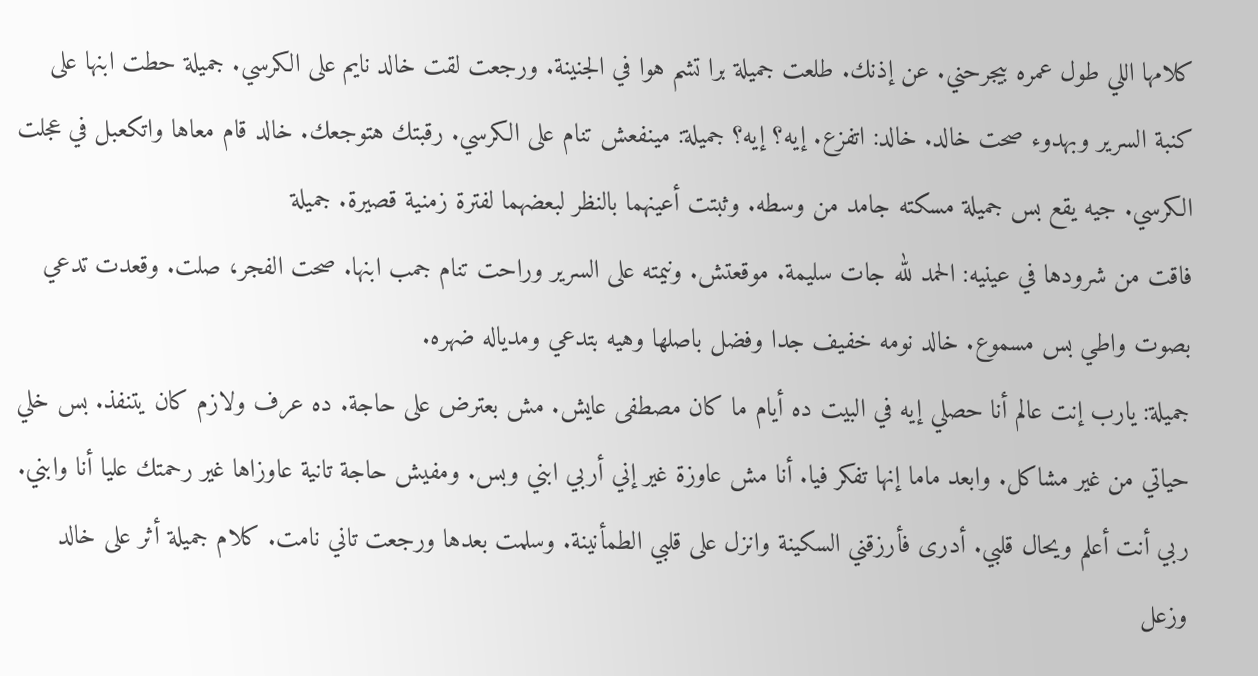كلامها اللي طول عمره بيجرحني. عن إذنك. طلعت جميلة برا تشم هوا في الجنينة. ورجعت لقت خالد نايم على الكرسي. جميلة حطت ابنها على كنبة السرير وبهدوء صحت خالد. خالد: اتفزع. إيه؟ إيه؟ جميلة: مينفعش تنام على الكرسي. رقبتك هتوجعك. خالد قام معاها واتكعبل في عجلت الكرسي. جيه يقع بس جميلة مسكته جامد من وسطه. وثبتت أعينهما بالنظر لبعضهما لفترة زمنية قصيرة. جميلة
فاقت من شرودها في عينيه: الحمد لله جات سليمة. موقعتش. ونيمته على السرير وراحت تنام جمب ابنها. صحت الفجر، صلت. وقعدت تدعي بصوت واطي بس مسموع. خالد نومه خفيف جدا وفضل باصلها وهيه بتدعي ومدياله ضهره.
جميلة: يارب إنت عالم أنا حصلي إيه في البيت ده أيام ما كان مصطفى عايش. مش بعترض على حاجة. ده عرف ولازم كان يتنفذ. بس خلي حياتي من غير مشاكل. وابعد ماما إنها تفكر فيا. أنا مش عاوزة غير إني أربي ابني وبس. ومفيش حاجة تانية عاوزاها غير رحمتك عليا أنا وابني. ربي أنت أعلم ويحال قلبي. أدرى فأرزقني السكينة وانزل على قلبي الطمأنينة. وسلمت بعدها ورجعت تاني نامت. كلام جميلة أثر على خالد وزعل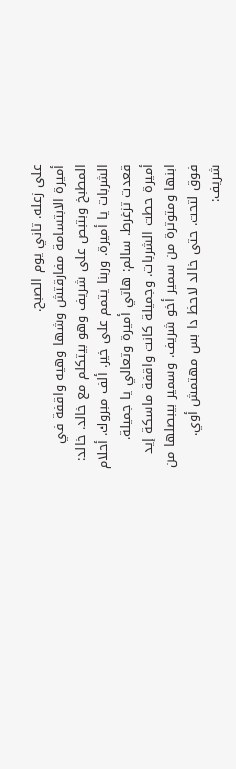على زعله. تاني يوم الصبح.
أميرة الابتسامة مفارقتش وشها وهيه واقفة في المطبخ وبتبص على شريف وهو بيتكلم مع خالد. خالد: الشربات يا أميرة. وربنا يتمم على خير. ألف مبروك. أحلام قعدت تزغرط. سالم: هاتي أميرة وتعالي يا جميلة. أميرة حطت الشربات. وجميلة كانت واقفة ماسكة إيد ابنها ومتوترة من سمير أخو شريف. وسمير بيبصلها من فوق لتحت. حتى خالد لاحظ دا بس مهتمش أوي. شريف: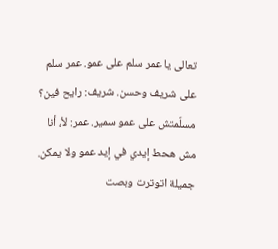تعالى يا عمر سلم على عمو. عمر سلم على شريف وحسن. شريف: رايح فين؟
مسلّمتش على عمو سمير. عمر: لأ، أنا مش هحط إيدي في إيد عمو ولا يمكن. جميلة اتوترت وبصت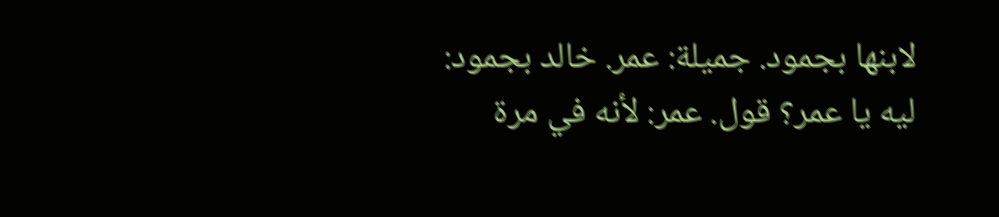لابنها بجمود. جميلة: عمر. خالد بجمود: ليه يا عمر؟ قول. عمر: لأنه في مرة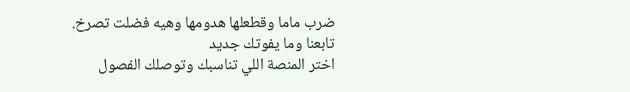ضرب ماما وقطعلها هدومها وهيه فضلت تصرخ.
تابعنا وما يفوتك جديد
اختر المنصة اللي تناسبك وتوصلك الفصول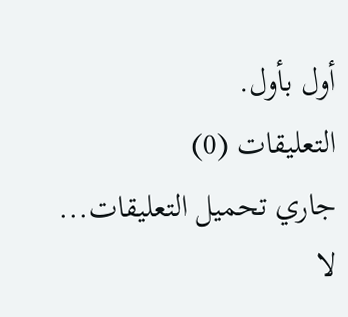أول بأول.
التعليقات (0)
جاري تحميل التعليقات...
لا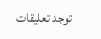توجد تعليقات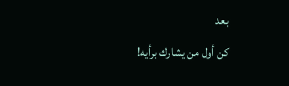بعد
كن أول من يشارك برأيه!